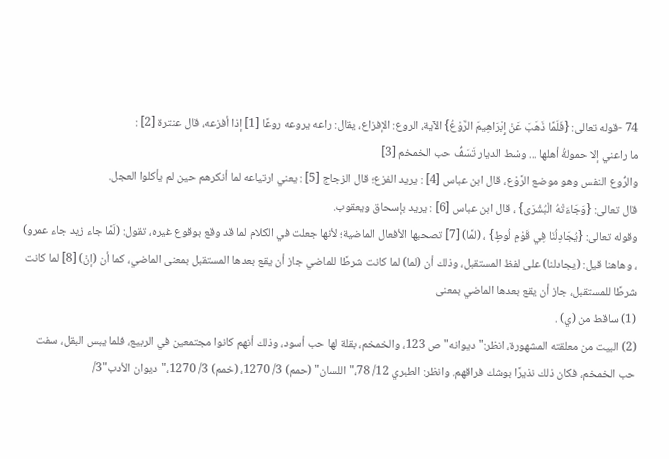74 -قوله تعالى: {فَلَمَّا ذَهَبَ عَنْ إِبْرَاهِيمَ الرَّوْعُ} الآية، الروع: الإفزاع، يقال: راعه يروعه روعًا [1] إذا أفزعه، قال عنترة [2] :
ما راعني إلا حمولةُ أهلها ... وسْط الديار تَسَفُّ حب الخمخم [3]
والرُّوع النفس وهو موضع الرَّوْع، قال ابن عباس [4] : يريد الفزع؛ قال الزجاج [5] : يعني ارتياعه لما أنكرهم حين لم يأكلوا العجل.
قال تعالى: {وَجَاءَتْهُ الْبُشْرَى} ، قال ابن عباس [6] : يريد بإسحاق ويعقوب.
وقوله تعالى: {يُجَادِلُنَا فِي قَوْمِ لُوطٍ} ، (لمَّا) [7] تصحبها الأفعال الماضية؛ لأنها جعلت في الكلام لما قد وقع بوقوع غيره، تقول: (لَمَّا جاء زيد جاء عمرو) ، وهاهنا قيل: (يجادلنا) على لفظ المستقبل، وذلك أن (لما) لما كانت شرطًا للماضي جاز أن يقع بعدها المستقبل بمعنى الماضي، كما أن (إنْ) [8] لما كانت شرطًا للمستقبل، جاز أن يقع بعدها الماضي بمعنى
(1) ساقط من (ي) .
(2) البيت من معلقته المشهورة، انظر:"ديوانه"ص 123، والخمخم، بقلة لها حب أسود، وذلك أنهم كانوا مجتمعين في الربيع، فلما يبس البقل، سفت حب الخمخم، فكان ذلك نذيرًا بوشك فراقهم. وانظر: الطبري 12/ 78،"اللسان" (حمم) 3/ 1270، (خمم) 3/ 1270،"ديوان الأدب"3/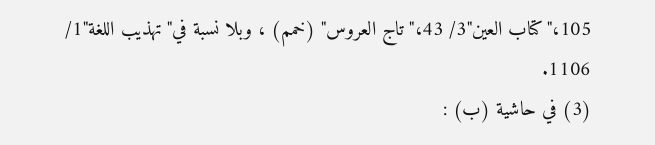105،"كتاب العين"3/ 43،"تاج العروس" (خمم) ، وبلا نسبة في"تهذيب اللغة"1/ 1106.
(3) في حاشية (ب) :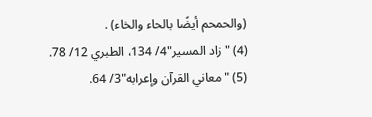(والحمحم أيضًا بالحاء والخاء) .
(4) "زاد المسير"4/ 134، الطبري 12/ 78.
(5) "معاني القرآن وإعرابه"3/ 64.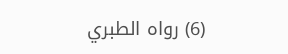(6) رواه الطبري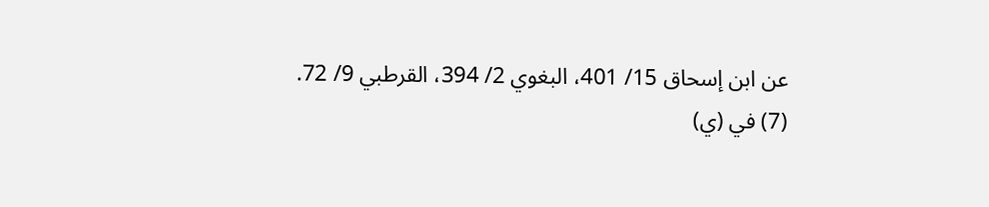عن ابن إسحاق 15/ 401، البغوي 2/ 394، القرطبي 9/ 72.
(7) في (ي)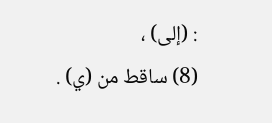: (إلى) ،
(8) ساقط من (ي) .